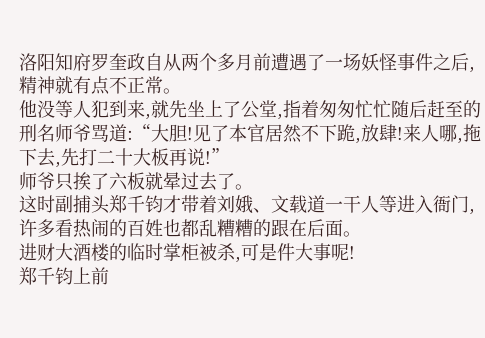洛阳知府罗奎政自从两个多月前遭遇了一场妖怪事件之后,精神就有点不正常。
他没等人犯到来,就先坐上了公堂,指着匆匆忙忙随后赶至的刑名师爷骂道:“大胆!见了本官居然不下跪,放肆!来人哪,拖下去,先打二十大板再说!”
师爷只挨了六板就晕过去了。
这时副捕头郑千钧才带着刘娥、文载道一干人等进入衙门,许多看热闹的百姓也都乱糟糟的跟在后面。
进财大酒楼的临时掌柜被杀,可是件大事呢!
郑千钧上前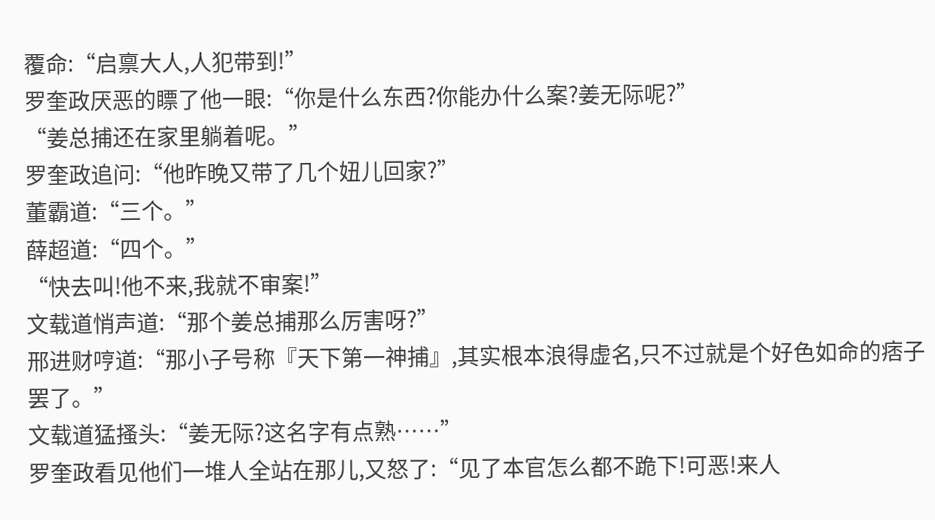覆命:“启禀大人,人犯带到!”
罗奎政厌恶的瞟了他一眼:“你是什么东西?你能办什么案?姜无际呢?”
“姜总捕还在家里躺着呢。”
罗奎政追问:“他昨晚又带了几个妞儿回家?”
董霸道:“三个。”
薛超道:“四个。”
“快去叫!他不来,我就不审案!”
文载道悄声道:“那个姜总捕那么厉害呀?”
邢进财哼道:“那小子号称『天下第一神捕』,其实根本浪得虚名,只不过就是个好色如命的痞子罢了。”
文载道猛搔头:“姜无际?这名字有点熟……”
罗奎政看见他们一堆人全站在那儿,又怒了:“见了本官怎么都不跪下!可恶!来人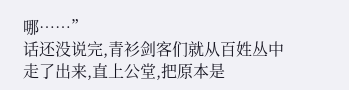哪……”
话还没说完,青衫剑客们就从百姓丛中走了出来,直上公堂,把原本是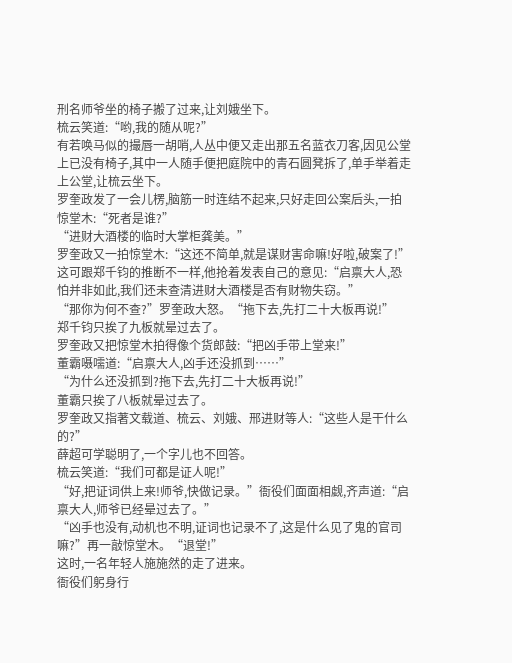刑名师爷坐的椅子搬了过来,让刘娥坐下。
梳云笑道:“哟,我的随从呢?”
有若唤马似的撮唇一胡哨,人丛中便又走出那五名蓝衣刀客,因见公堂上已没有椅子,其中一人随手便把庭院中的青石圆凳拆了,单手举着走上公堂,让梳云坐下。
罗奎政发了一会儿楞,脑筋一时连结不起来,只好走回公案后头,一拍惊堂木:“死者是谁?”
“进财大酒楼的临时大掌柜龚美。”
罗奎政又一拍惊堂木:“这还不简单,就是谋财害命嘛!好啦,破案了!”
这可跟郑千钧的推断不一样,他抢着发表自己的意见:“启禀大人,恐怕并非如此,我们还未查清进财大酒楼是否有财物失窃。”
“那你为何不查?”罗奎政大怒。“拖下去,先打二十大板再说!”
郑千钧只挨了九板就晕过去了。
罗奎政又把惊堂木拍得像个货郎鼓:“把凶手带上堂来!”
董霸嗫嚅道:“启禀大人,凶手还没抓到……”
“为什么还没抓到?拖下去,先打二十大板再说!”
董霸只挨了八板就晕过去了。
罗奎政又指著文载道、梳云、刘娥、邢进财等人:“这些人是干什么的?”
薛超可学聪明了,一个字儿也不回答。
梳云笑道:“我们可都是证人呢!”
“好,把证词供上来!师爷,快做记录。”衙役们面面相觑,齐声道:“启禀大人,师爷已经晕过去了。”
“凶手也没有,动机也不明,证词也记录不了,这是什么见了鬼的官司嘛?”再一敲惊堂木。“退堂!”
这时,一名年轻人施施然的走了进来。
衙役们躬身行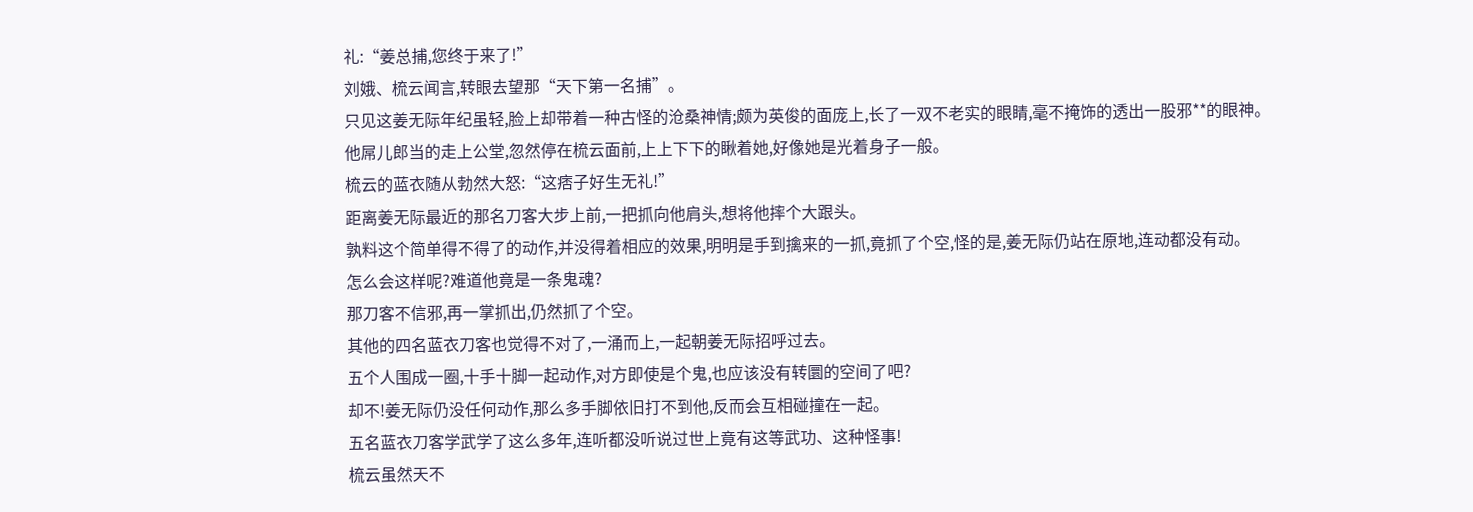礼:“姜总捕,您终于来了!”
刘娥、梳云闻言,转眼去望那“天下第一名捕”。
只见这姜无际年纪虽轻,脸上却带着一种古怪的沧桑神情;颇为英俊的面庞上,长了一双不老实的眼睛,毫不掩饰的透出一股邪**的眼神。
他屌儿郎当的走上公堂,忽然停在梳云面前,上上下下的瞅着她,好像她是光着身子一般。
梳云的蓝衣随从勃然大怒:“这痞子好生无礼!”
距离姜无际最近的那名刀客大步上前,一把抓向他肩头,想将他摔个大跟头。
孰料这个简单得不得了的动作,并没得着相应的效果,明明是手到擒来的一抓,竟抓了个空,怪的是,姜无际仍站在原地,连动都没有动。
怎么会这样呢?难道他竟是一条鬼魂?
那刀客不信邪,再一掌抓出,仍然抓了个空。
其他的四名蓝衣刀客也觉得不对了,一涌而上,一起朝姜无际招呼过去。
五个人围成一圈,十手十脚一起动作,对方即使是个鬼,也应该没有转圜的空间了吧?
却不!姜无际仍没任何动作,那么多手脚依旧打不到他,反而会互相碰撞在一起。
五名蓝衣刀客学武学了这么多年,连听都没听说过世上竟有这等武功、这种怪事!
梳云虽然天不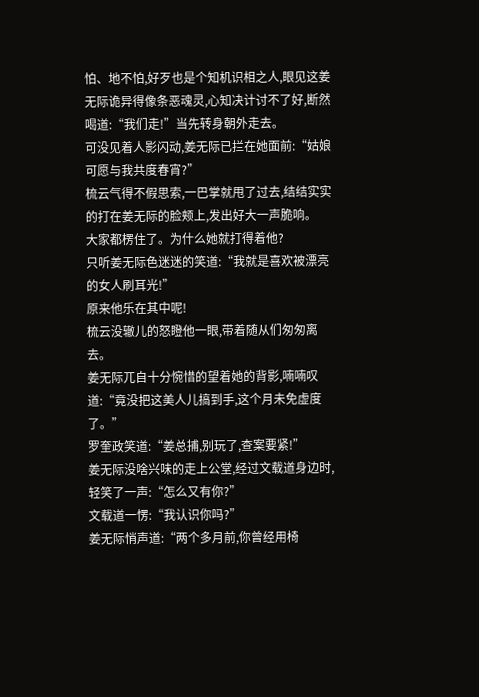怕、地不怕,好歹也是个知机识相之人,眼见这姜无际诡异得像条恶魂灵,心知决计讨不了好,断然喝道:“我们走!”当先转身朝外走去。
可没见着人影闪动,姜无际已拦在她面前:“姑娘可愿与我共度春宵?”
梳云气得不假思索,一巴掌就甩了过去,结结实实的打在姜无际的脸颊上,发出好大一声脆响。
大家都楞住了。为什么她就打得着他?
只听姜无际色迷迷的笑道:“我就是喜欢被漂亮的女人刷耳光!”
原来他乐在其中呢!
梳云没辙儿的怒瞪他一眼,带着随从们匆匆离去。
姜无际兀自十分惋惜的望着她的背影,喃喃叹道:“竟没把这美人儿搞到手,这个月未免虚度了。”
罗奎政笑道:“姜总捕,别玩了,查案要紧!”
姜无际没啥兴味的走上公堂,经过文载道身边时,轻笑了一声:“怎么又有你?”
文载道一愣:“我认识你吗?”
姜无际悄声道:“两个多月前,你曾经用椅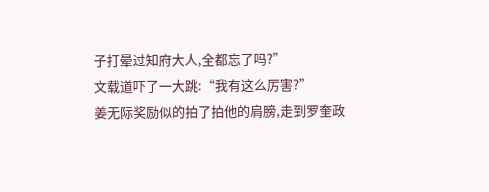子打晕过知府大人,全都忘了吗?”
文载道吓了一大跳:“我有这么厉害?”
姜无际奖励似的拍了拍他的肩膀,走到罗奎政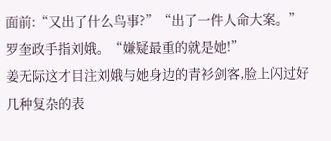面前:“又出了什么鸟事?”“出了一件人命大案。”罗奎政手指刘娥。“嫌疑最重的就是她!”
姜无际这才目注刘娥与她身边的青衫剑客,脸上闪过好几种复杂的表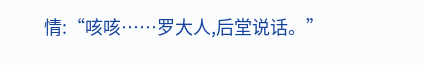情:“咳咳……罗大人,后堂说话。”